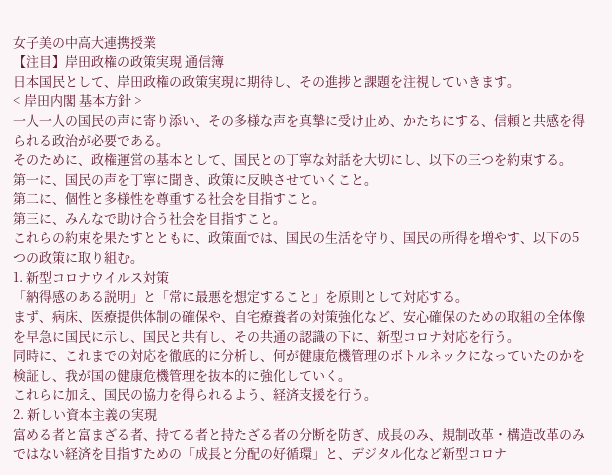女子美の中高大連携授業
【注目】岸田政権の政策実現 通信簿
日本国民として、岸田政権の政策実現に期待し、その進捗と課題を注視していきます。
< 岸田内閣 基本方針 >
一人一人の国民の声に寄り添い、その多様な声を真摯に受け止め、かたちにする、信頼と共感を得られる政治が必要である。
そのために、政権運営の基本として、国民との丁寧な対話を大切にし、以下の三つを約束する。
第一に、国民の声を丁寧に聞き、政策に反映させていくこと。
第二に、個性と多様性を尊重する社会を目指すこと。
第三に、みんなで助け合う社会を目指すこと。
これらの約束を果たすとともに、政策面では、国民の生活を守り、国民の所得を増やす、以下の5つの政策に取り組む。
1. 新型コロナウイルス対策
「納得感のある説明」と「常に最悪を想定すること」を原則として対応する。
まず、病床、医療提供体制の確保や、自宅療養者の対策強化など、安心確保のための取組の全体像を早急に国民に示し、国民と共有し、その共通の認識の下に、新型コロナ対応を行う。
同時に、これまでの対応を徹底的に分析し、何が健康危機管理のボトルネックになっていたのかを検証し、我が国の健康危機管理を抜本的に強化していく。
これらに加え、国民の協力を得られるよう、経済支援を行う。
2. 新しい資本主義の実現
富める者と富まざる者、持てる者と持たざる者の分断を防ぎ、成長のみ、規制改革・構造改革のみではない経済を目指すための「成長と分配の好循環」と、デジタル化など新型コロナ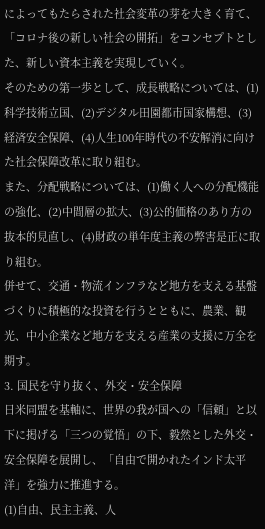によってもたらされた社会変革の芽を大きく育て、「コロナ後の新しい社会の開拓」をコンセプトとした、新しい資本主義を実現していく。
そのための第一歩として、成長戦略については、(1)科学技術立国、(2)デジタル田園都市国家構想、(3)経済安全保障、(4)人生100年時代の不安解消に向けた社会保障改革に取り組む。
また、分配戦略については、(1)働く人への分配機能の強化、(2)中間層の拡大、(3)公的価格のあり方の抜本的見直し、(4)財政の単年度主義の弊害是正に取り組む。
併せて、交通・物流インフラなど地方を支える基盤づくりに積極的な投資を行うとともに、農業、観光、中小企業など地方を支える産業の支援に万全を期す。
3. 国民を守り抜く、外交・安全保障
日米同盟を基軸に、世界の我が国への「信頼」と以下に掲げる「三つの覚悟」の下、毅然とした外交・安全保障を展開し、「自由で開かれたインド太平洋」を強力に推進する。
(1)自由、民主主義、人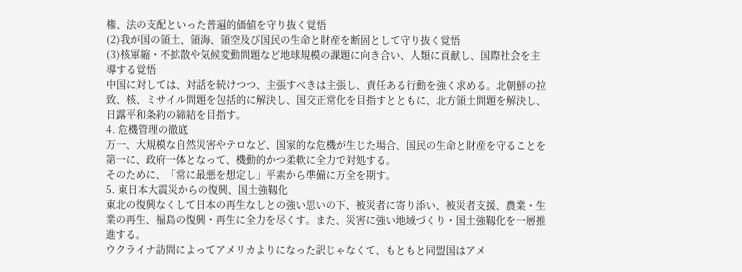権、法の支配といった普遍的価値を守り抜く覚悟
(2)我が国の領土、領海、領空及び国民の生命と財産を断固として守り抜く覚悟
(3)核軍縮・不拡散や気候変動問題など地球規模の課題に向き合い、人類に貢献し、国際社会を主導する覚悟
中国に対しては、対話を続けつつ、主張すべきは主張し、責任ある行動を強く求める。北朝鮮の拉致、核、ミサイル問題を包括的に解決し、国交正常化を目指すとともに、北方領土問題を解決し、日露平和条約の締結を目指す。
4. 危機管理の徹底
万一、大規模な自然災害やテロなど、国家的な危機が生じた場合、国民の生命と財産を守ることを第一に、政府一体となって、機動的かつ柔軟に全力で対処する。
そのために、「常に最悪を想定し」平素から準備に万全を期す。
5. 東日本大震災からの復興、国土強靱化
東北の復興なくして日本の再生なしとの強い思いの下、被災者に寄り添い、被災者支援、農業・生業の再生、福島の復興・再生に全力を尽くす。また、災害に強い地域づくり・国土強靱化を一層推進する。
ウクライナ訪問によってアメリカよりになった訳じゃなくて、もともと同盟国はアメ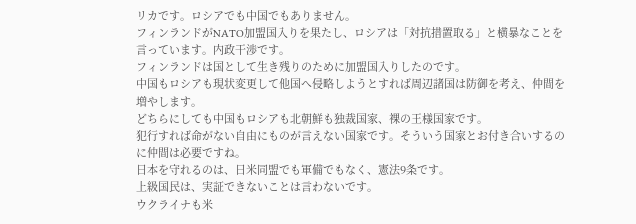リカです。ロシアでも中国でもありません。
フィンランドがNATO加盟国入りを果たし、ロシアは「対抗措置取る」と横暴なことを言っています。内政干渉です。
フィンランドは国として生き残りのために加盟国入りしたのです。
中国もロシアも現状変更して他国へ侵略しようとすれば周辺諸国は防御を考え、仲間を増やします。
どちらにしても中国もロシアも北朝鮮も独裁国家、裸の王様国家です。
犯行すれば命がない自由にものが言えない国家です。そういう国家とお付き合いするのに仲間は必要ですね。
日本を守れるのは、日米同盟でも軍備でもなく、憲法9条です。
上級国民は、実証できないことは言わないです。
ウクライナも米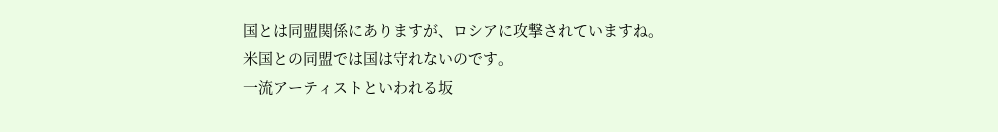国とは同盟関係にありますが、ロシアに攻撃されていますね。
米国との同盟では国は守れないのです。
一流アーティストといわれる坂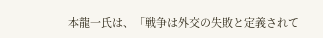本龍一氏は、「戦争は外交の失敗と定義されて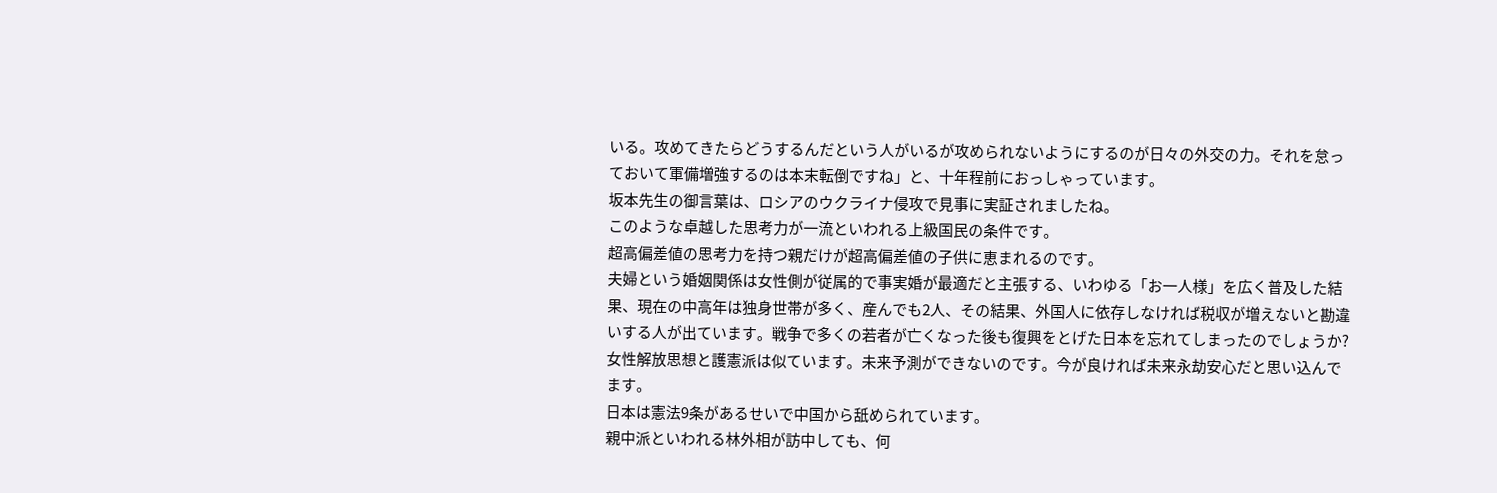いる。攻めてきたらどうするんだという人がいるが攻められないようにするのが日々の外交の力。それを怠っておいて軍備増強するのは本末転倒ですね」と、十年程前におっしゃっています。
坂本先生の御言葉は、ロシアのウクライナ侵攻で見事に実証されましたね。
このような卓越した思考力が一流といわれる上級国民の条件です。
超高偏差値の思考力を持つ親だけが超高偏差値の子供に恵まれるのです。
夫婦という婚姻関係は女性側が従属的で事実婚が最適だと主張する、いわゆる「お一人様」を広く普及した結果、現在の中高年は独身世帯が多く、産んでも2人、その結果、外国人に依存しなければ税収が増えないと勘違いする人が出ています。戦争で多くの若者が亡くなった後も復興をとげた日本を忘れてしまったのでしょうか?女性解放思想と護憲派は似ています。未来予測ができないのです。今が良ければ未来永劫安心だと思い込んでます。
日本は憲法9条があるせいで中国から舐められています。
親中派といわれる林外相が訪中しても、何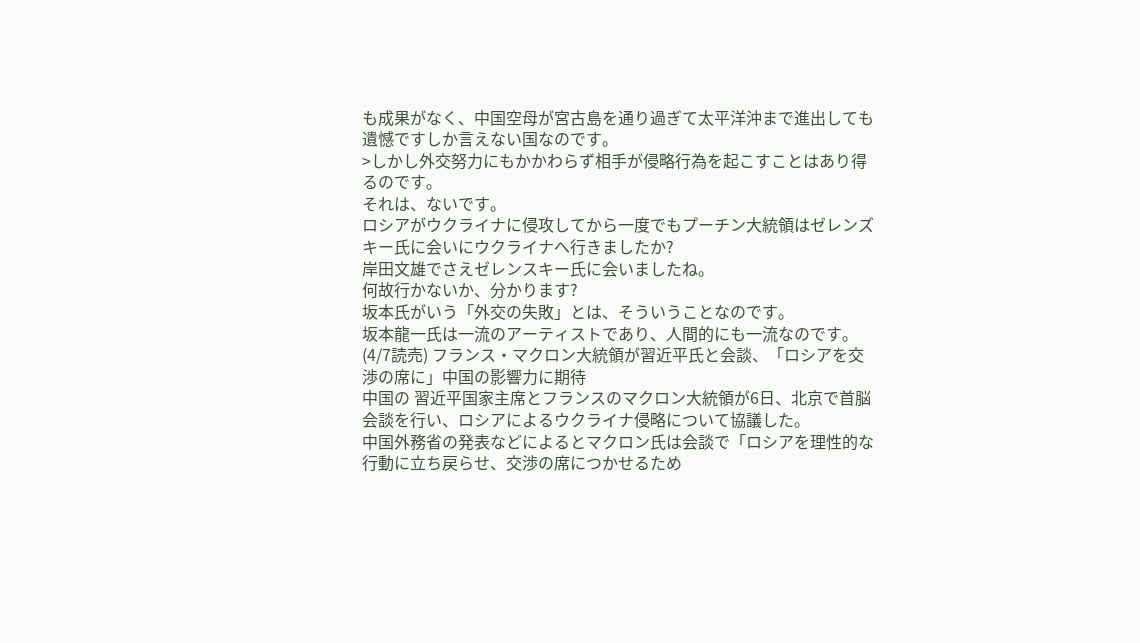も成果がなく、中国空母が宮古島を通り過ぎて太平洋沖まで進出しても遺憾ですしか言えない国なのです。
>しかし外交努力にもかかわらず相手が侵略行為を起こすことはあり得るのです。
それは、ないです。
ロシアがウクライナに侵攻してから一度でもプーチン大統領はゼレンズキー氏に会いにウクライナへ行きましたか?
岸田文雄でさえゼレンスキー氏に会いましたね。
何故行かないか、分かります?
坂本氏がいう「外交の失敗」とは、そういうことなのです。
坂本龍一氏は一流のアーティストであり、人間的にも一流なのです。
(4/7読売) フランス・マクロン大統領が習近平氏と会談、「ロシアを交渉の席に」中国の影響力に期待
中国の 習近平国家主席とフランスのマクロン大統領が6日、北京で首脳会談を行い、ロシアによるウクライナ侵略について協議した。
中国外務省の発表などによるとマクロン氏は会談で「ロシアを理性的な行動に立ち戻らせ、交渉の席につかせるため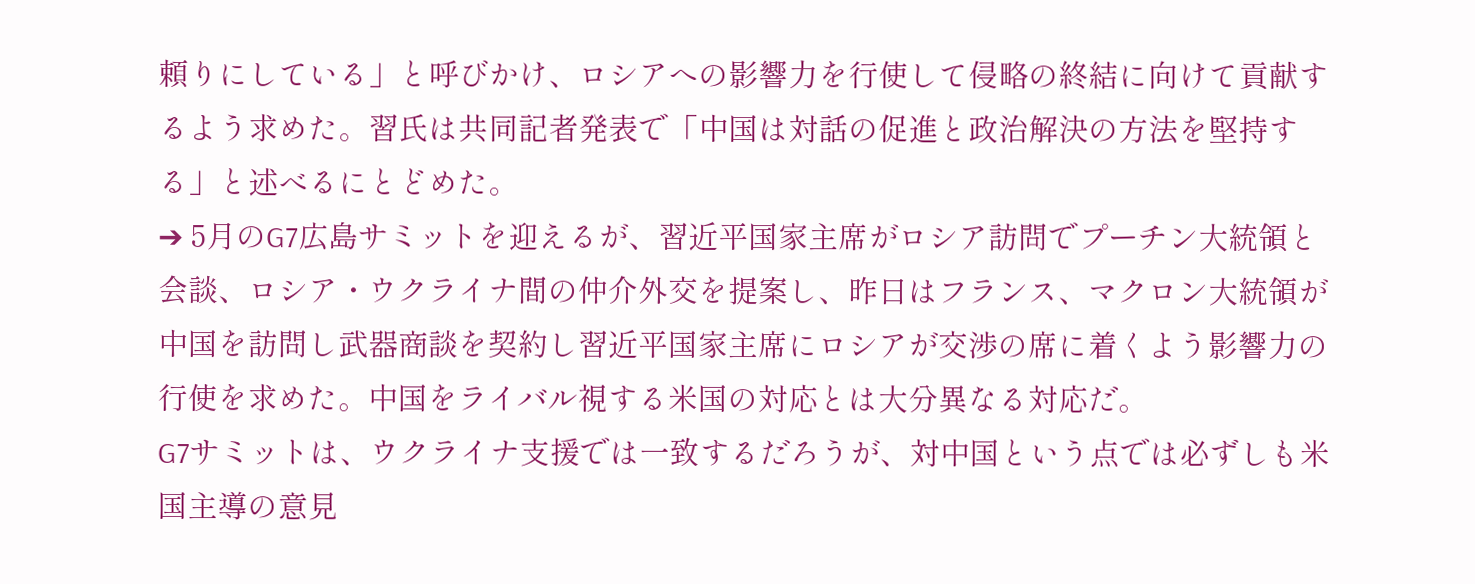頼りにしている」と呼びかけ、ロシアへの影響力を行使して侵略の終結に向けて貢献するよう求めた。習氏は共同記者発表で「中国は対話の促進と政治解決の方法を堅持する」と述べるにとどめた。
➔ 5月のG7広島サミットを迎えるが、習近平国家主席がロシア訪問でプーチン大統領と会談、ロシア・ウクライナ間の仲介外交を提案し、昨日はフランス、マクロン大統領が中国を訪問し武器商談を契約し習近平国家主席にロシアが交渉の席に着くよう影響力の行使を求めた。中国をライバル視する米国の対応とは大分異なる対応だ。
G7サミットは、ウクライナ支援では一致するだろうが、対中国という点では必ずしも米国主導の意見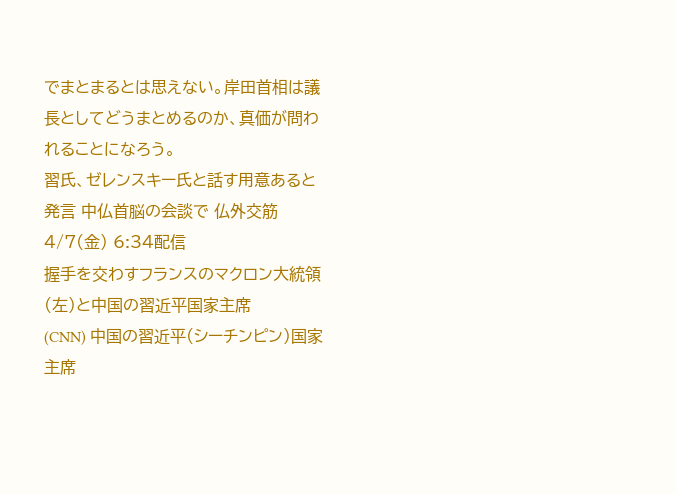でまとまるとは思えない。岸田首相は議長としてどうまとめるのか、真価が問われることになろう。
習氏、ゼレンスキー氏と話す用意あると発言 中仏首脳の会談で 仏外交筋
4/7(金) 6:34配信
握手を交わすフランスのマクロン大統領(左)と中国の習近平国家主席
(CNN) 中国の習近平(シーチンピン)国家主席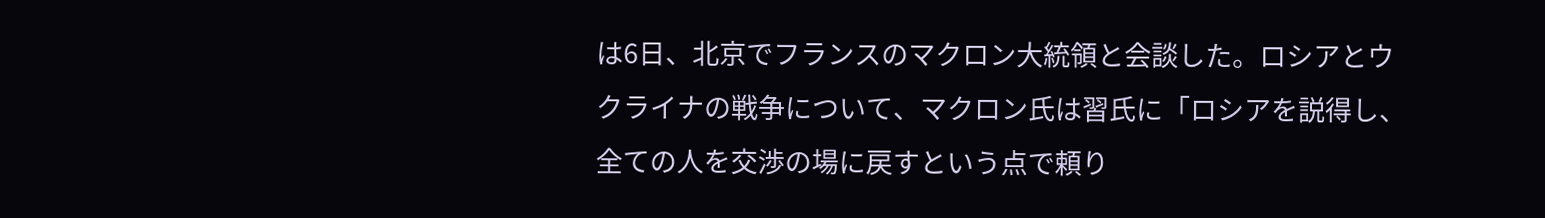は6日、北京でフランスのマクロン大統領と会談した。ロシアとウクライナの戦争について、マクロン氏は習氏に「ロシアを説得し、全ての人を交渉の場に戻すという点で頼り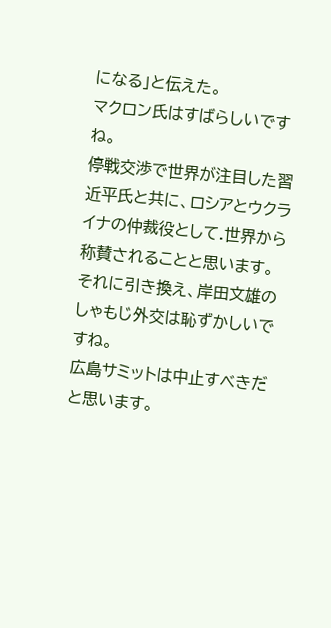になる」と伝えた。
マクロン氏はすばらしいですね。
停戦交渉で世界が注目した習近平氏と共に、ロシアとウクライナの仲裁役として.世界から称賛されることと思います。
それに引き換え、岸田文雄のしゃもじ外交は恥ずかしいですね。
広島サミットは中止すべきだと思います。